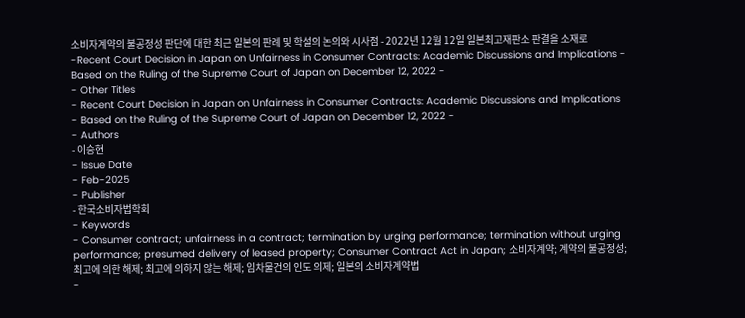소비자계약의 불공정성 판단에 대한 최근 일본의 판례 및 학설의 논의와 시사점 - 2022년 12월 12일 일본최고재판소 판결을 소재로 -Recent Court Decision in Japan on Unfairness in Consumer Contracts: Academic Discussions and Implications - Based on the Ruling of the Supreme Court of Japan on December 12, 2022 -
- Other Titles
- Recent Court Decision in Japan on Unfairness in Consumer Contracts: Academic Discussions and Implications - Based on the Ruling of the Supreme Court of Japan on December 12, 2022 -
- Authors
- 이승현
- Issue Date
- Feb-2025
- Publisher
- 한국소비자법학회
- Keywords
- Consumer contract; unfairness in a contract; termination by urging performance; termination without urging performance; presumed delivery of leased property; Consumer Contract Act in Japan; 소비자계약; 계약의 불공정성; 최고에 의한 해제; 최고에 의하지 않는 해제; 임차물건의 인도 의제; 일본의 소비자계약법
-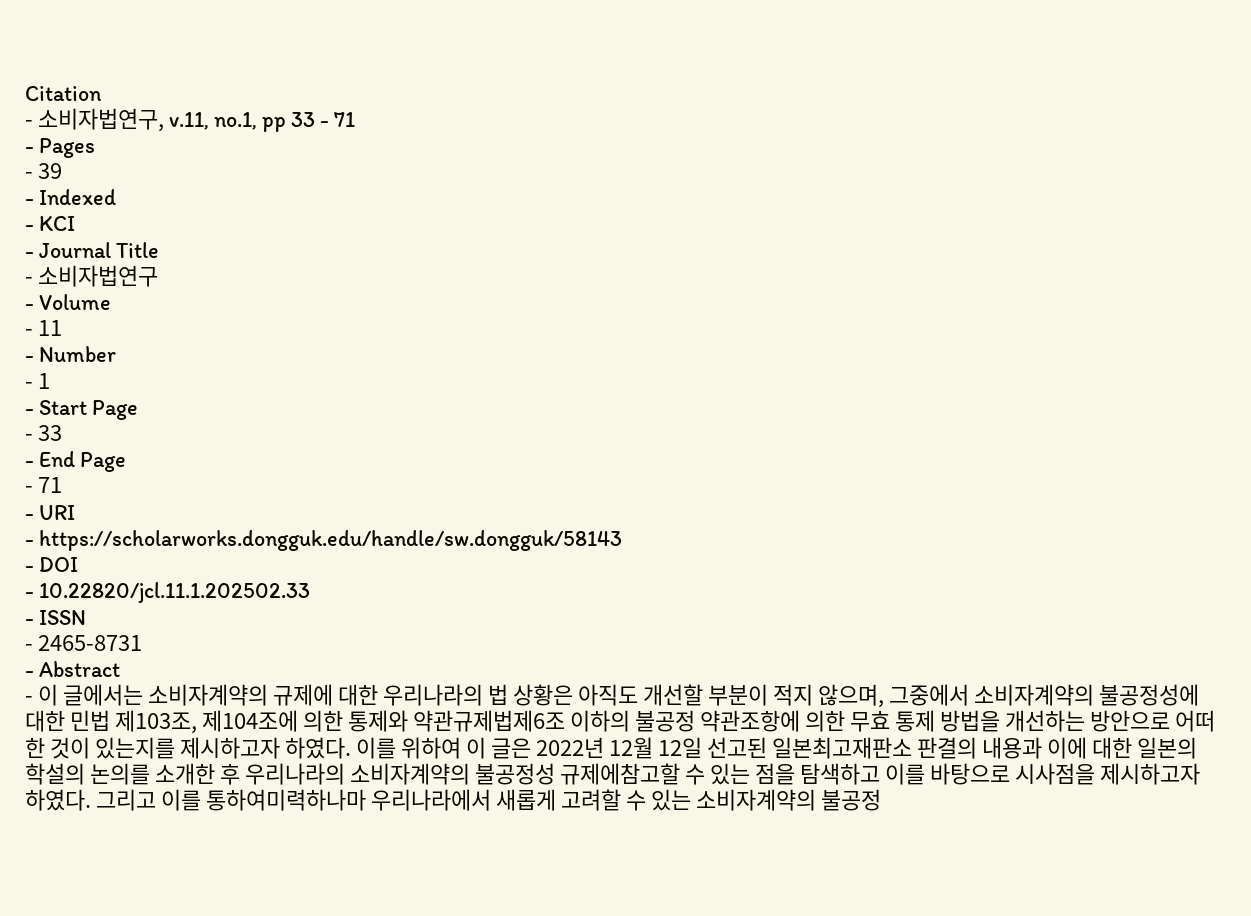Citation
- 소비자법연구, v.11, no.1, pp 33 - 71
- Pages
- 39
- Indexed
- KCI
- Journal Title
- 소비자법연구
- Volume
- 11
- Number
- 1
- Start Page
- 33
- End Page
- 71
- URI
- https://scholarworks.dongguk.edu/handle/sw.dongguk/58143
- DOI
- 10.22820/jcl.11.1.202502.33
- ISSN
- 2465-8731
- Abstract
- 이 글에서는 소비자계약의 규제에 대한 우리나라의 법 상황은 아직도 개선할 부분이 적지 않으며, 그중에서 소비자계약의 불공정성에 대한 민법 제103조, 제104조에 의한 통제와 약관규제법제6조 이하의 불공정 약관조항에 의한 무효 통제 방법을 개선하는 방안으로 어떠한 것이 있는지를 제시하고자 하였다. 이를 위하여 이 글은 2022년 12월 12일 선고된 일본최고재판소 판결의 내용과 이에 대한 일본의 학설의 논의를 소개한 후 우리나라의 소비자계약의 불공정성 규제에참고할 수 있는 점을 탐색하고 이를 바탕으로 시사점을 제시하고자 하였다. 그리고 이를 통하여미력하나마 우리나라에서 새롭게 고려할 수 있는 소비자계약의 불공정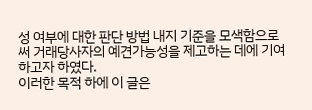성 여부에 대한 판단 방법 내지 기준을 모색함으로써 거래당사자의 예견가능성을 제고하는 데에 기여하고자 하였다.
이러한 목적 하에 이 글은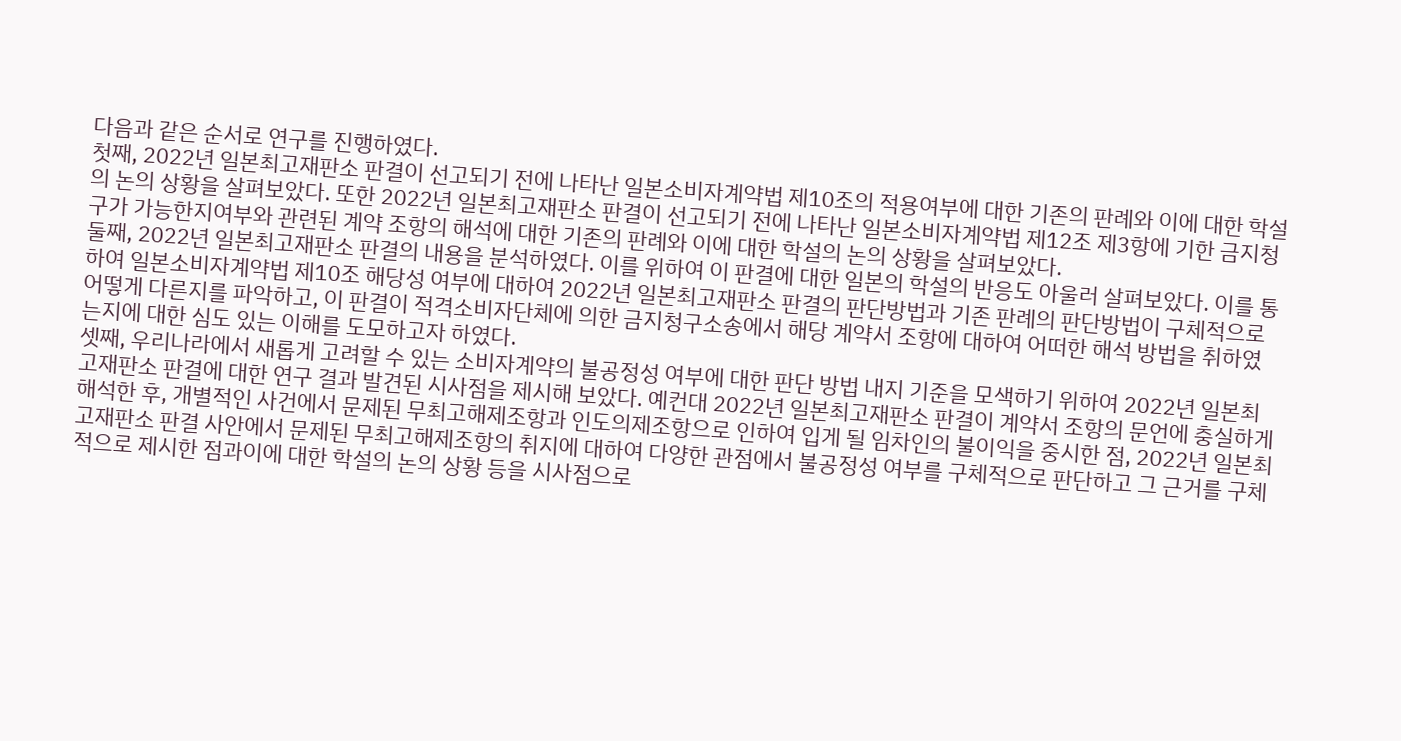다음과 같은 순서로 연구를 진행하였다.
첫째, 2022년 일본최고재판소 판결이 선고되기 전에 나타난 일본소비자계약법 제10조의 적용여부에 대한 기존의 판례와 이에 대한 학설의 논의 상황을 살펴보았다. 또한 2022년 일본최고재판소 판결이 선고되기 전에 나타난 일본소비자계약법 제12조 제3항에 기한 금지청구가 가능한지여부와 관련된 계약 조항의 해석에 대한 기존의 판례와 이에 대한 학설의 논의 상황을 살펴보았다.
둘째, 2022년 일본최고재판소 판결의 내용을 분석하였다. 이를 위하여 이 판결에 대한 일본의 학설의 반응도 아울러 살펴보았다. 이를 통하여 일본소비자계약법 제10조 해당성 여부에 대하여 2022년 일본최고재판소 판결의 판단방법과 기존 판례의 판단방법이 구체적으로 어떻게 다른지를 파악하고, 이 판결이 적격소비자단체에 의한 금지청구소송에서 해당 계약서 조항에 대하여 어떠한 해석 방법을 취하였는지에 대한 심도 있는 이해를 도모하고자 하였다.
셋째, 우리나라에서 새롭게 고려할 수 있는 소비자계약의 불공정성 여부에 대한 판단 방법 내지 기준을 모색하기 위하여 2022년 일본최고재판소 판결에 대한 연구 결과 발견된 시사점을 제시해 보았다. 예컨대 2022년 일본최고재판소 판결이 계약서 조항의 문언에 충실하게 해석한 후, 개별적인 사건에서 문제된 무최고해제조항과 인도의제조항으로 인하여 입게 될 임차인의 불이익을 중시한 점, 2022년 일본최고재판소 판결 사안에서 문제된 무최고해제조항의 취지에 대하여 다양한 관점에서 불공정성 여부를 구체적으로 판단하고 그 근거를 구체적으로 제시한 점과이에 대한 학설의 논의 상황 등을 시사점으로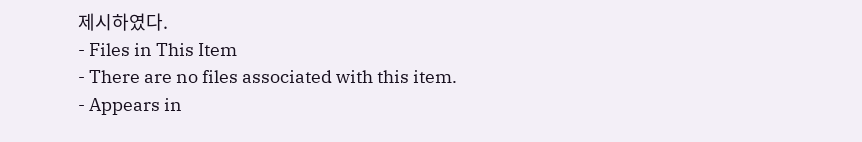제시하였다.
- Files in This Item
- There are no files associated with this item.
- Appears in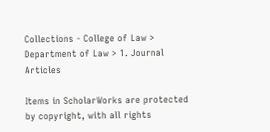Collections - College of Law > Department of Law > 1. Journal Articles

Items in ScholarWorks are protected by copyright, with all rights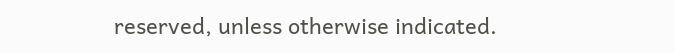reserved, unless otherwise indicated.